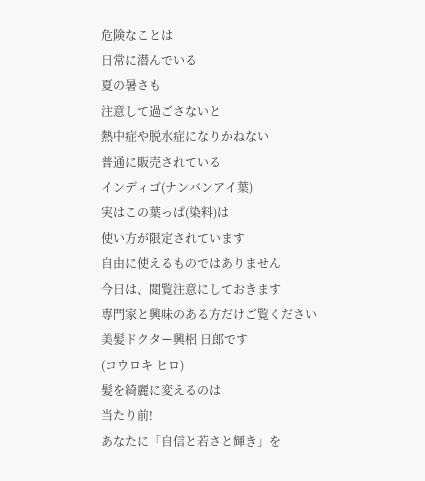危険なことは
日常に潜んでいる
夏の暑さも
注意して過ごさないと
熱中症や脱水症になりかねない
普通に販売されている
インディゴ(ナンバンアイ葉)
実はこの葉っぱ(染料)は
使い方が限定されています
自由に使えるものではありません
今日は、閲覧注意にしておきます
専門家と興味のある方だけご覧ください
美髪ドクター興梠 日郎です
(コウロキ ヒロ)
髪を綺麗に変えるのは
当たり前!
あなたに「自信と若さと輝き」を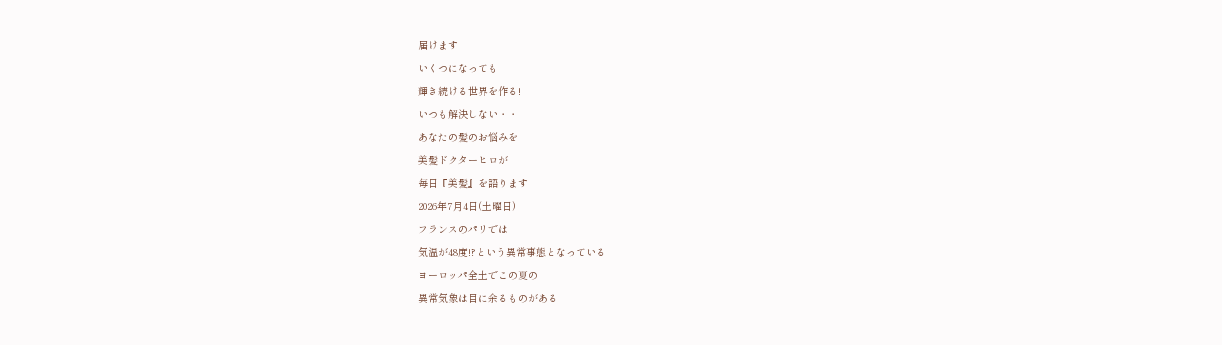届けます
いくつになっても
輝き続ける世界を作る!
いつも解決しない・・
あなたの髪のお悩みを
美髪ドクターヒロが
毎日『美髪』を語ります
2026年7月4日(土曜日)
フランスのパリでは
気温が48度!?という異常事態となっている
ヨーロッパ全土でこの夏の
異常気象は目に余るものがある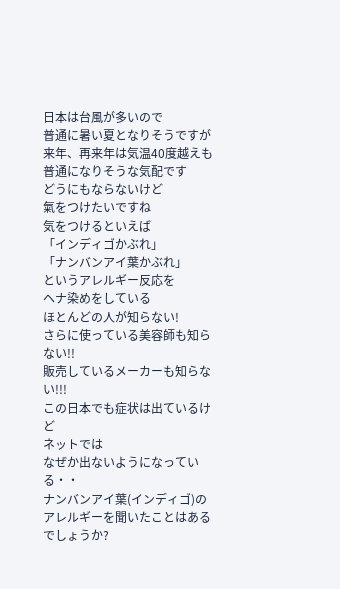日本は台風が多いので
普通に暑い夏となりそうですが
来年、再来年は気温40度越えも
普通になりそうな気配です
どうにもならないけど
氣をつけたいですね
気をつけるといえば
「インディゴかぶれ」
「ナンバンアイ葉かぶれ」
というアレルギー反応を
ヘナ染めをしている
ほとんどの人が知らない!
さらに使っている美容師も知らない!!
販売しているメーカーも知らない!!!
この日本でも症状は出ているけど
ネットでは
なぜか出ないようになっている・・
ナンバンアイ葉(インディゴ)の
アレルギーを聞いたことはあるでしょうか?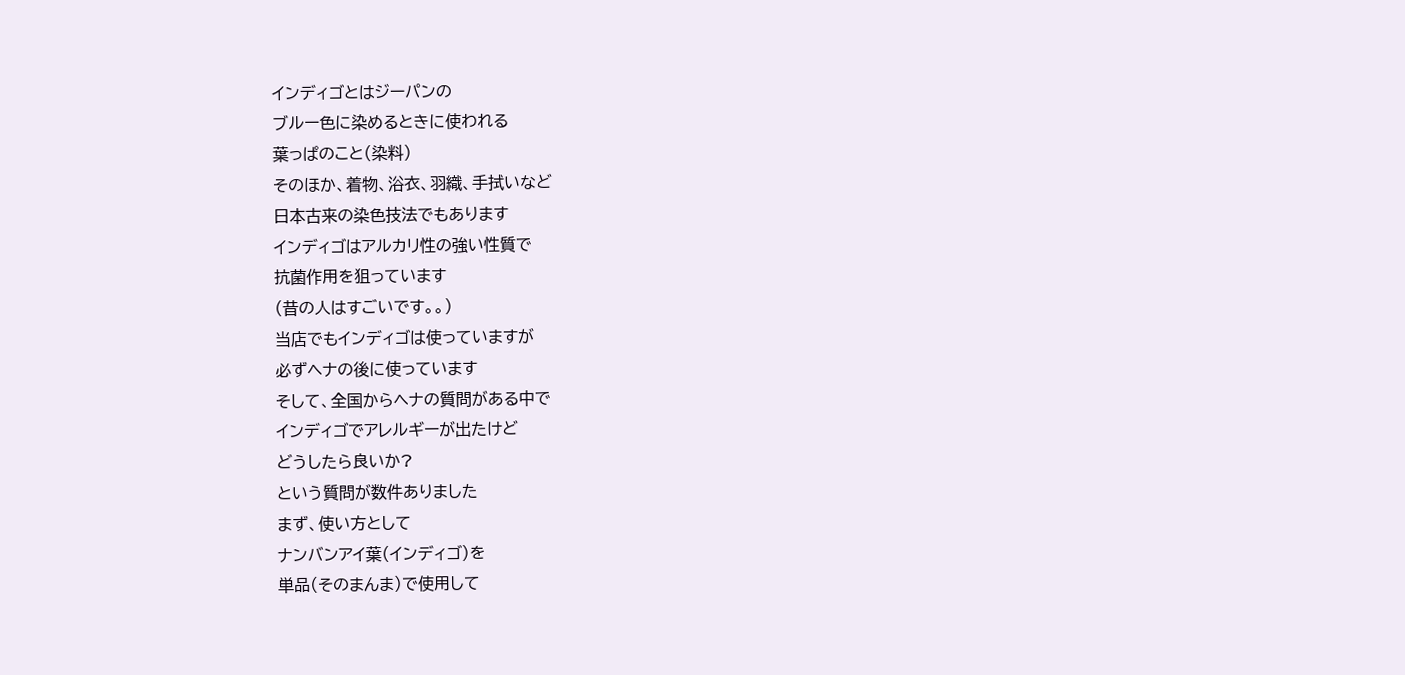インディゴとはジーパンの
ブルー色に染めるときに使われる
葉っぱのこと(染料)
そのほか、着物、浴衣、羽織、手拭いなど
日本古来の染色技法でもあります
インディゴはアルカリ性の強い性質で
抗菌作用を狙っています
(昔の人はすごいです。。)
当店でもインディゴは使っていますが
必ずヘナの後に使っています
そして、全国からヘナの質問がある中で
インディゴでアレルギーが出たけど
どうしたら良いか?
という質問が数件ありました
まず、使い方として
ナンバンアイ葉(インディゴ)を
単品(そのまんま)で使用して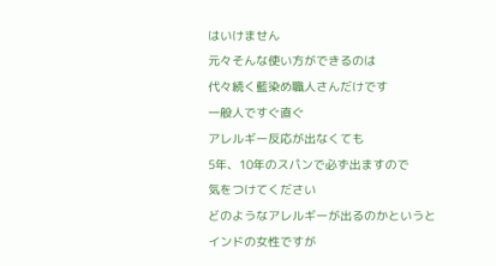はいけません
元々そんな使い方ができるのは
代々続く藍染め職人さんだけです
一般人ですぐ直ぐ
アレルギー反応が出なくても
5年、10年のスパンで必ず出ますので
気をつけてください
どのようなアレルギーが出るのかというと
インドの女性ですが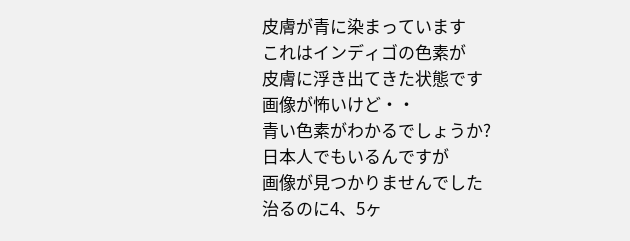皮膚が青に染まっています
これはインディゴの色素が
皮膚に浮き出てきた状態です
画像が怖いけど・・
青い色素がわかるでしょうか?
日本人でもいるんですが
画像が見つかりませんでした
治るのに4、5ヶ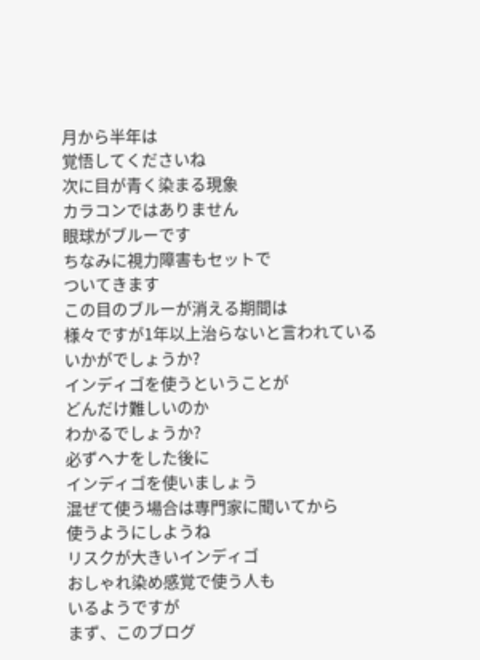月から半年は
覚悟してくださいね
次に目が青く染まる現象
カラコンではありません
眼球がブルーです
ちなみに視力障害もセットで
ついてきます
この目のブルーが消える期間は
様々ですが1年以上治らないと言われている
いかがでしょうか?
インディゴを使うということが
どんだけ難しいのか
わかるでしょうか?
必ずヘナをした後に
インディゴを使いましょう
混ぜて使う場合は専門家に聞いてから
使うようにしようね
リスクが大きいインディゴ
おしゃれ染め感覚で使う人も
いるようですが
まず、このブログ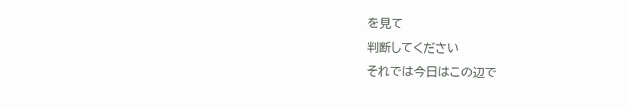を見て
判断してください
それでは今日はこの辺で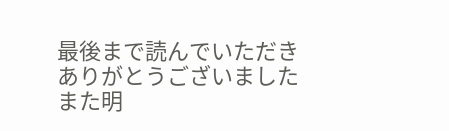最後まで読んでいただき
ありがとうございました
また明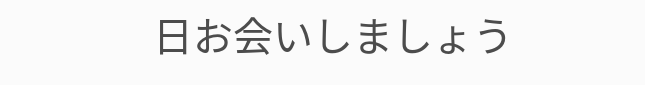日お会いしましょう